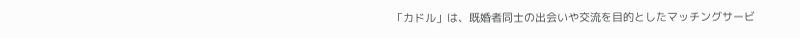「カドル」は、既婚者同士の出会いや交流を目的としたマッチングサービ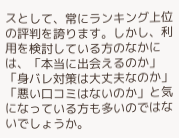スとして、常にランキング上位の評判を誇ります。しかし、利用を検討している方のなかには、「本当に出会えるのか」「身バレ対策は大丈夫なのか」「悪い口コミはないのか」と気になっている方も多いのではないでしょうか。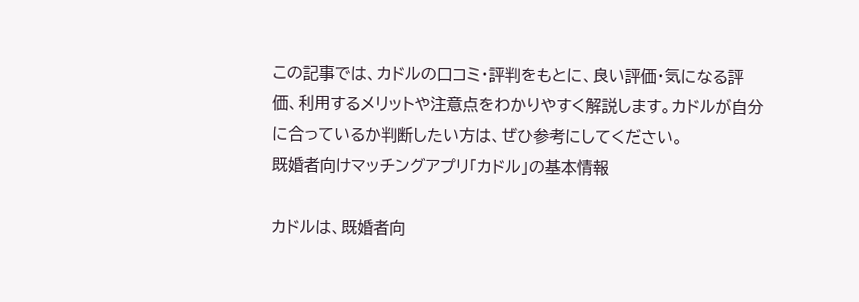この記事では、カドルの口コミ・評判をもとに、良い評価・気になる評価、利用するメリットや注意点をわかりやすく解説します。カドルが自分に合っているか判断したい方は、ぜひ参考にしてください。
既婚者向けマッチングアプリ「カドル」の基本情報

カドルは、既婚者向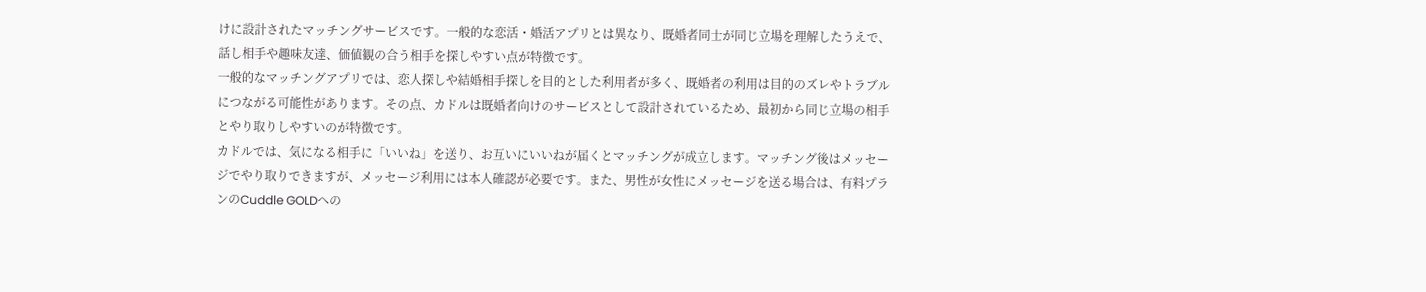けに設計されたマッチングサービスです。一般的な恋活・婚活アプリとは異なり、既婚者同士が同じ立場を理解したうえで、話し相手や趣味友達、価値観の合う相手を探しやすい点が特徴です。
一般的なマッチングアプリでは、恋人探しや結婚相手探しを目的とした利用者が多く、既婚者の利用は目的のズレやトラブルにつながる可能性があります。その点、カドルは既婚者向けのサービスとして設計されているため、最初から同じ立場の相手とやり取りしやすいのが特徴です。
カドルでは、気になる相手に「いいね」を送り、お互いにいいねが届くとマッチングが成立します。マッチング後はメッセージでやり取りできますが、メッセージ利用には本人確認が必要です。また、男性が女性にメッセージを送る場合は、有料プランのCuddle GOLDへの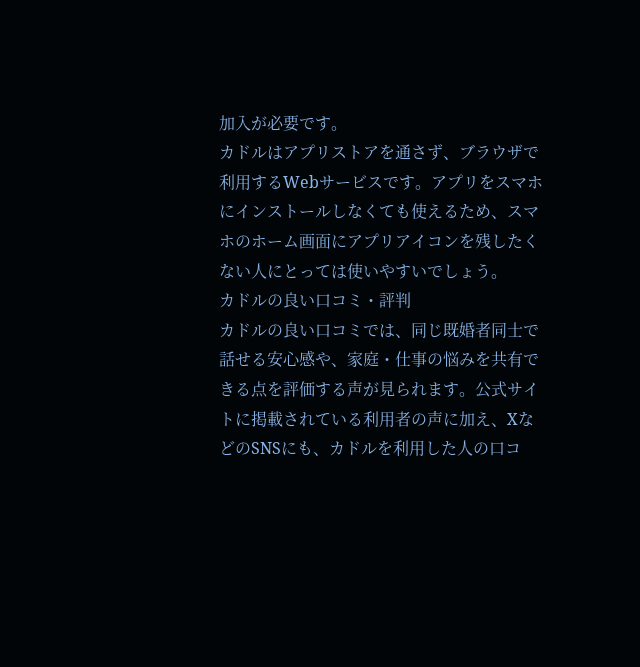加入が必要です。
カドルはアプリストアを通さず、ブラウザで利用するWebサービスです。アプリをスマホにインストールしなくても使えるため、スマホのホーム画面にアプリアイコンを残したくない人にとっては使いやすいでしょう。
カドルの良い口コミ・評判
カドルの良い口コミでは、同じ既婚者同士で話せる安心感や、家庭・仕事の悩みを共有できる点を評価する声が見られます。公式サイトに掲載されている利用者の声に加え、XなどのSNSにも、カドルを利用した人の口コ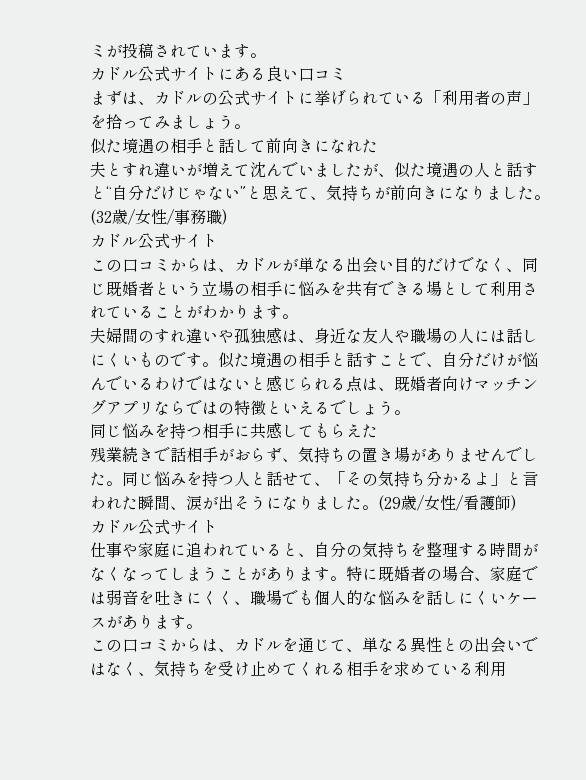ミが投稿されています。
カドル公式サイトにある良い口コミ
まずは、カドルの公式サイトに挙げられている「利用者の声」を拾ってみましょう。
似た境遇の相手と話して前向きになれた
夫とすれ違いが増えて沈んでいましたが、似た境遇の人と話すと“自分だけじゃない”と思えて、気持ちが前向きになりました。(32歳/女性/事務職)
カドル公式サイト
この口コミからは、カドルが単なる出会い目的だけでなく、同じ既婚者という立場の相手に悩みを共有できる場として利用されていることがわかります。
夫婦間のすれ違いや孤独感は、身近な友人や職場の人には話しにくいものです。似た境遇の相手と話すことで、自分だけが悩んでいるわけではないと感じられる点は、既婚者向けマッチングアプリならではの特徴といえるでしょう。
同じ悩みを持つ相手に共感してもらえた
残業続きで話相手がおらず、気持ちの置き場がありませんでした。同じ悩みを持つ人と話せて、「その気持ち分かるよ」と言われた瞬間、涙が出そうになりました。(29歳/女性/看護師)
カドル公式サイト
仕事や家庭に追われていると、自分の気持ちを整理する時間がなくなってしまうことがあります。特に既婚者の場合、家庭では弱音を吐きにくく、職場でも個人的な悩みを話しにくいケースがあります。
この口コミからは、カドルを通じて、単なる異性との出会いではなく、気持ちを受け止めてくれる相手を求めている利用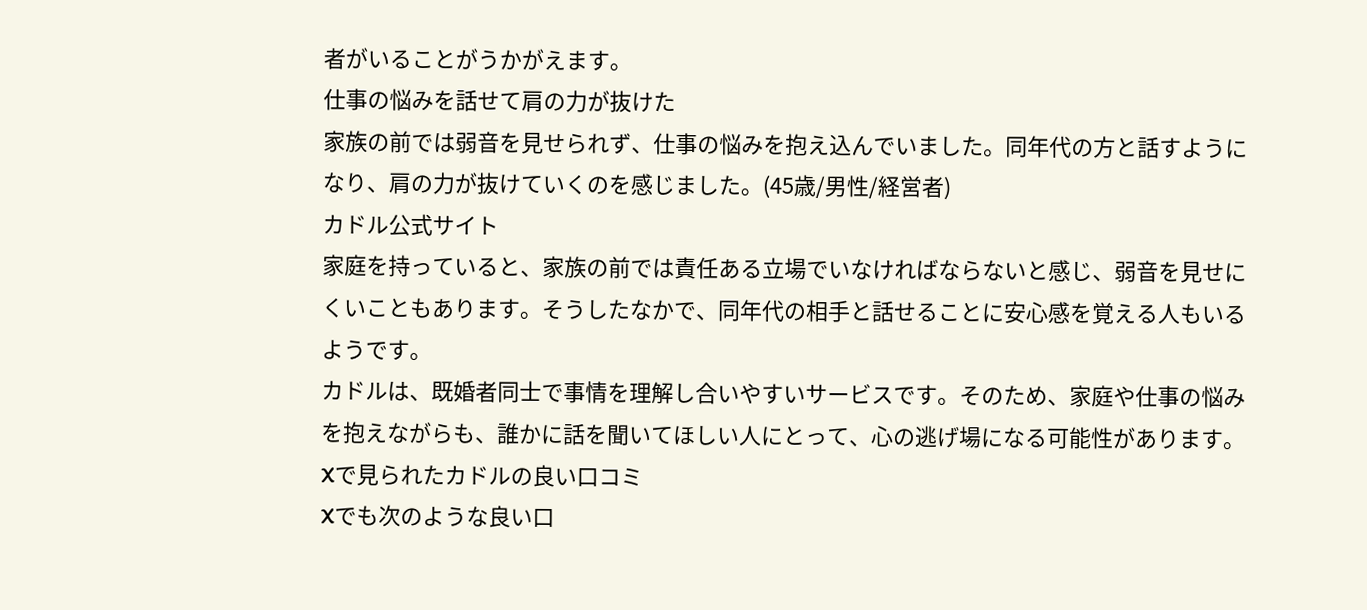者がいることがうかがえます。
仕事の悩みを話せて肩の力が抜けた
家族の前では弱音を見せられず、仕事の悩みを抱え込んでいました。同年代の方と話すようになり、肩の力が抜けていくのを感じました。(45歳/男性/経営者)
カドル公式サイト
家庭を持っていると、家族の前では責任ある立場でいなければならないと感じ、弱音を見せにくいこともあります。そうしたなかで、同年代の相手と話せることに安心感を覚える人もいるようです。
カドルは、既婚者同士で事情を理解し合いやすいサービスです。そのため、家庭や仕事の悩みを抱えながらも、誰かに話を聞いてほしい人にとって、心の逃げ場になる可能性があります。
Xで見られたカドルの良い口コミ
Xでも次のような良い口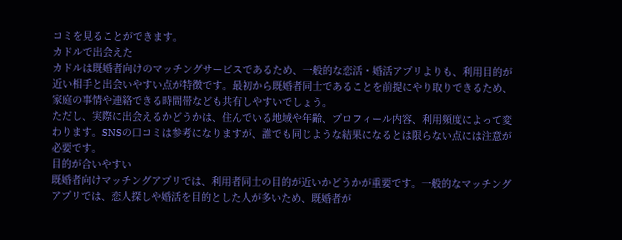コミを見ることができます。
カドルで出会えた
カドルは既婚者向けのマッチングサービスであるため、一般的な恋活・婚活アプリよりも、利用目的が近い相手と出会いやすい点が特徴です。最初から既婚者同士であることを前提にやり取りできるため、家庭の事情や連絡できる時間帯なども共有しやすいでしょう。
ただし、実際に出会えるかどうかは、住んでいる地域や年齢、プロフィール内容、利用頻度によって変わります。SNSの口コミは参考になりますが、誰でも同じような結果になるとは限らない点には注意が必要です。
目的が合いやすい
既婚者向けマッチングアプリでは、利用者同士の目的が近いかどうかが重要です。一般的なマッチングアプリでは、恋人探しや婚活を目的とした人が多いため、既婚者が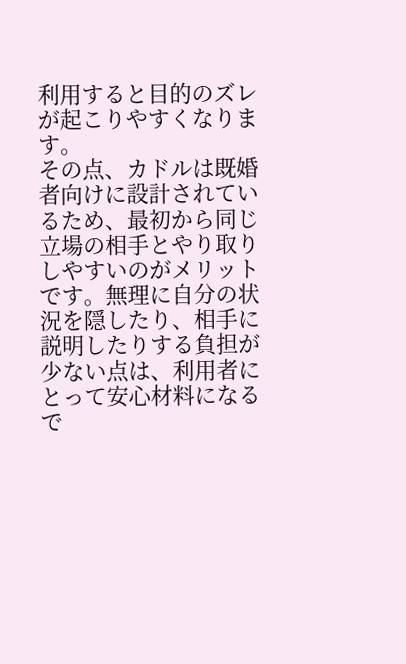利用すると目的のズレが起こりやすくなります。
その点、カドルは既婚者向けに設計されているため、最初から同じ立場の相手とやり取りしやすいのがメリットです。無理に自分の状況を隠したり、相手に説明したりする負担が少ない点は、利用者にとって安心材料になるで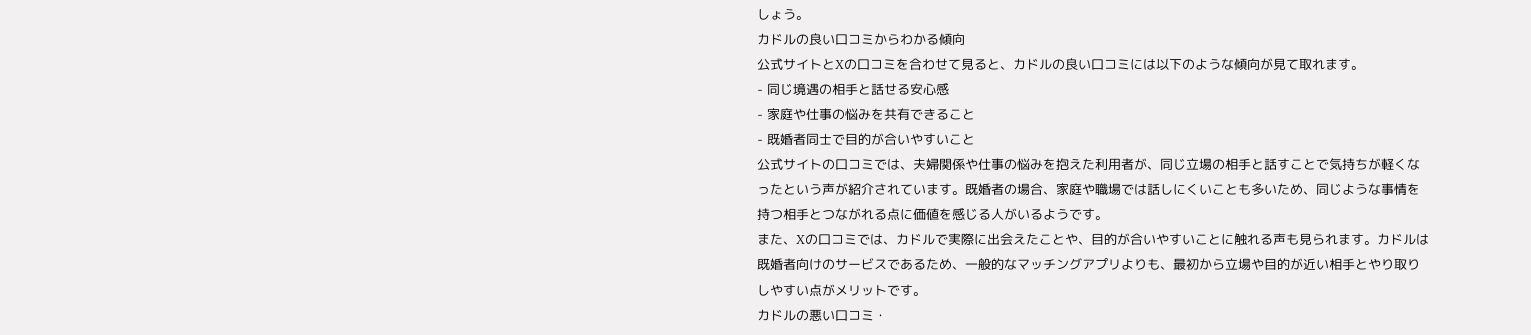しょう。
カドルの良い口コミからわかる傾向
公式サイトとXの口コミを合わせて見ると、カドルの良い口コミには以下のような傾向が見て取れます。
- 同じ境遇の相手と話せる安心感
- 家庭や仕事の悩みを共有できること
- 既婚者同士で目的が合いやすいこと
公式サイトの口コミでは、夫婦関係や仕事の悩みを抱えた利用者が、同じ立場の相手と話すことで気持ちが軽くなったという声が紹介されています。既婚者の場合、家庭や職場では話しにくいことも多いため、同じような事情を持つ相手とつながれる点に価値を感じる人がいるようです。
また、Xの口コミでは、カドルで実際に出会えたことや、目的が合いやすいことに触れる声も見られます。カドルは既婚者向けのサービスであるため、一般的なマッチングアプリよりも、最初から立場や目的が近い相手とやり取りしやすい点がメリットです。
カドルの悪い口コミ・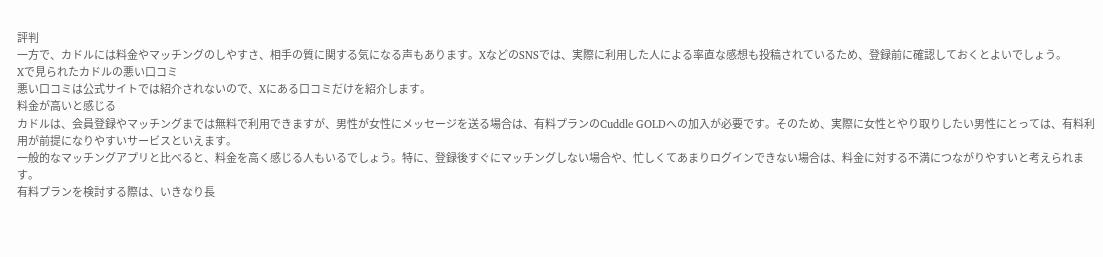評判
一方で、カドルには料金やマッチングのしやすさ、相手の質に関する気になる声もあります。XなどのSNSでは、実際に利用した人による率直な感想も投稿されているため、登録前に確認しておくとよいでしょう。
Xで見られたカドルの悪い口コミ
悪い口コミは公式サイトでは紹介されないので、Xにある口コミだけを紹介します。
料金が高いと感じる
カドルは、会員登録やマッチングまでは無料で利用できますが、男性が女性にメッセージを送る場合は、有料プランのCuddle GOLDへの加入が必要です。そのため、実際に女性とやり取りしたい男性にとっては、有料利用が前提になりやすいサービスといえます。
一般的なマッチングアプリと比べると、料金を高く感じる人もいるでしょう。特に、登録後すぐにマッチングしない場合や、忙しくてあまりログインできない場合は、料金に対する不満につながりやすいと考えられます。
有料プランを検討する際は、いきなり長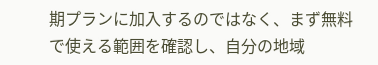期プランに加入するのではなく、まず無料で使える範囲を確認し、自分の地域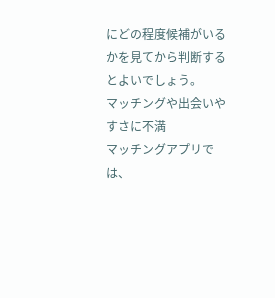にどの程度候補がいるかを見てから判断するとよいでしょう。
マッチングや出会いやすさに不満
マッチングアプリでは、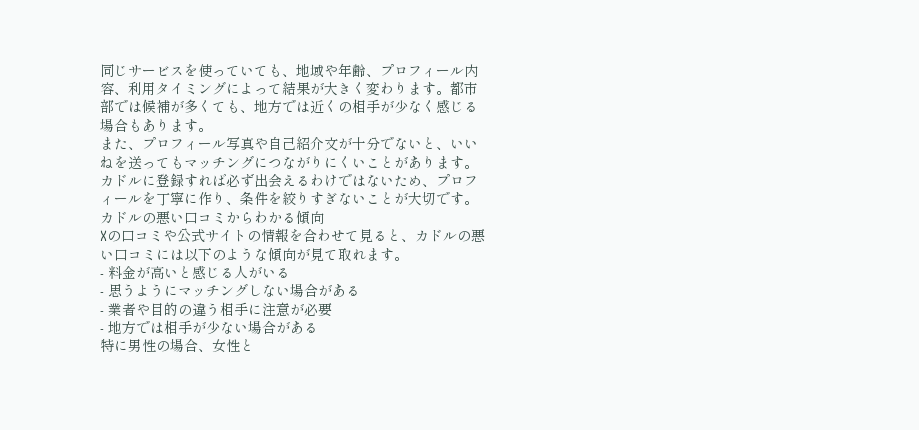同じサービスを使っていても、地域や年齢、プロフィール内容、利用タイミングによって結果が大きく変わります。都市部では候補が多くても、地方では近くの相手が少なく感じる場合もあります。
また、プロフィール写真や自己紹介文が十分でないと、いいねを送ってもマッチングにつながりにくいことがあります。カドルに登録すれば必ず出会えるわけではないため、プロフィールを丁寧に作り、条件を絞りすぎないことが大切です。
カドルの悪い口コミからわかる傾向
Xの口コミや公式サイトの情報を合わせて見ると、カドルの悪い口コミには以下のような傾向が見て取れます。
- 料金が高いと感じる人がいる
- 思うようにマッチングしない場合がある
- 業者や目的の違う相手に注意が必要
- 地方では相手が少ない場合がある
特に男性の場合、女性と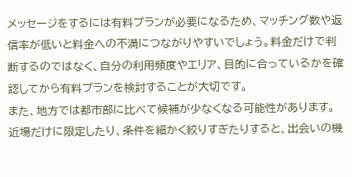メッセージをするには有料プランが必要になるため、マッチング数や返信率が低いと料金への不満につながりやすいでしょう。料金だけで判断するのではなく、自分の利用頻度やエリア、目的に合っているかを確認してから有料プランを検討することが大切です。
また、地方では都市部に比べて候補が少なくなる可能性があります。近場だけに限定したり、条件を細かく絞りすぎたりすると、出会いの機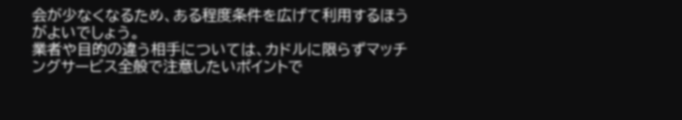会が少なくなるため、ある程度条件を広げて利用するほうがよいでしょう。
業者や目的の違う相手については、カドルに限らずマッチングサービス全般で注意したいポイントで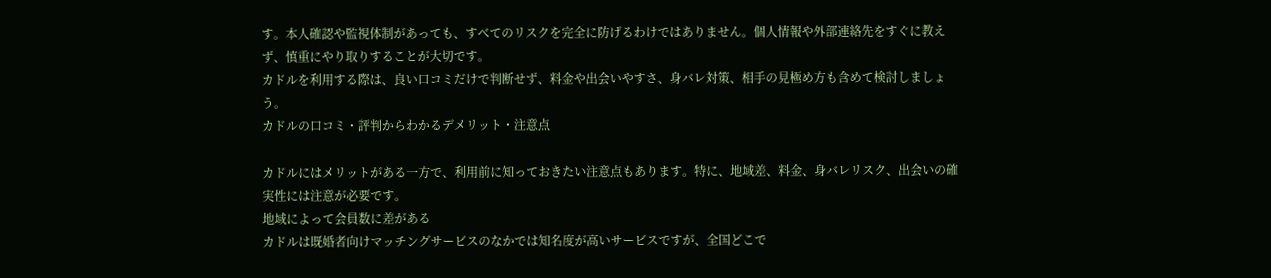す。本人確認や監視体制があっても、すべてのリスクを完全に防げるわけではありません。個人情報や外部連絡先をすぐに教えず、慎重にやり取りすることが大切です。
カドルを利用する際は、良い口コミだけで判断せず、料金や出会いやすさ、身バレ対策、相手の見極め方も含めて検討しましょう。
カドルの口コミ・評判からわかるデメリット・注意点

カドルにはメリットがある一方で、利用前に知っておきたい注意点もあります。特に、地域差、料金、身バレリスク、出会いの確実性には注意が必要です。
地域によって会員数に差がある
カドルは既婚者向けマッチングサービスのなかでは知名度が高いサービスですが、全国どこで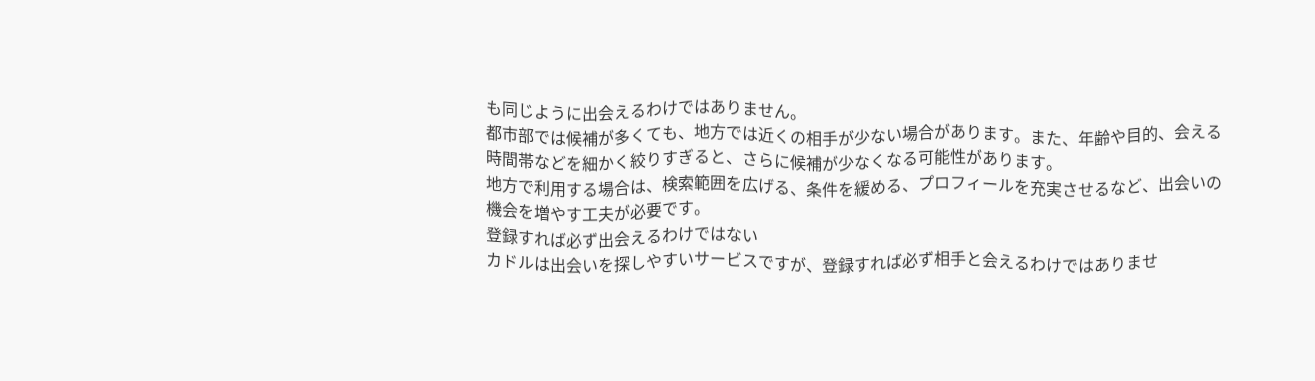も同じように出会えるわけではありません。
都市部では候補が多くても、地方では近くの相手が少ない場合があります。また、年齢や目的、会える時間帯などを細かく絞りすぎると、さらに候補が少なくなる可能性があります。
地方で利用する場合は、検索範囲を広げる、条件を緩める、プロフィールを充実させるなど、出会いの機会を増やす工夫が必要です。
登録すれば必ず出会えるわけではない
カドルは出会いを探しやすいサービスですが、登録すれば必ず相手と会えるわけではありませ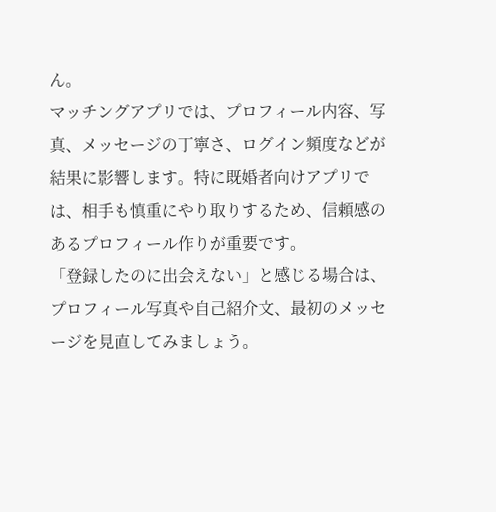ん。
マッチングアプリでは、プロフィール内容、写真、メッセージの丁寧さ、ログイン頻度などが結果に影響します。特に既婚者向けアプリでは、相手も慎重にやり取りするため、信頼感のあるプロフィール作りが重要です。
「登録したのに出会えない」と感じる場合は、プロフィール写真や自己紹介文、最初のメッセージを見直してみましょう。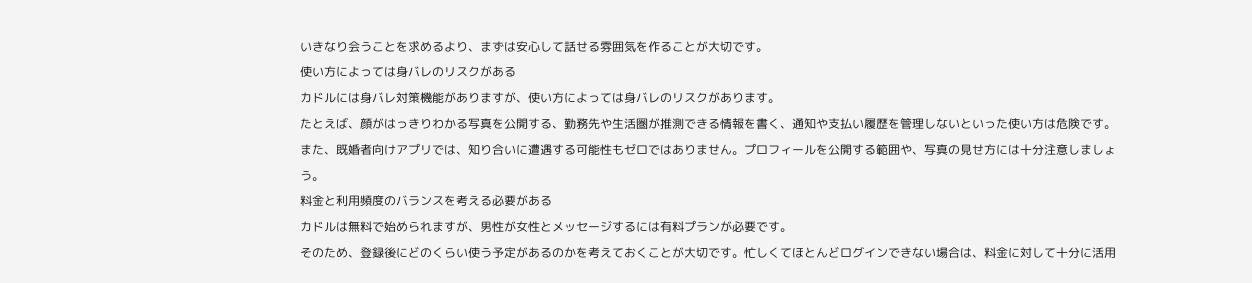いきなり会うことを求めるより、まずは安心して話せる雰囲気を作ることが大切です。
使い方によっては身バレのリスクがある
カドルには身バレ対策機能がありますが、使い方によっては身バレのリスクがあります。
たとえば、顔がはっきりわかる写真を公開する、勤務先や生活圏が推測できる情報を書く、通知や支払い履歴を管理しないといった使い方は危険です。
また、既婚者向けアプリでは、知り合いに遭遇する可能性もゼロではありません。プロフィールを公開する範囲や、写真の見せ方には十分注意しましょう。
料金と利用頻度のバランスを考える必要がある
カドルは無料で始められますが、男性が女性とメッセージするには有料プランが必要です。
そのため、登録後にどのくらい使う予定があるのかを考えておくことが大切です。忙しくてほとんどログインできない場合は、料金に対して十分に活用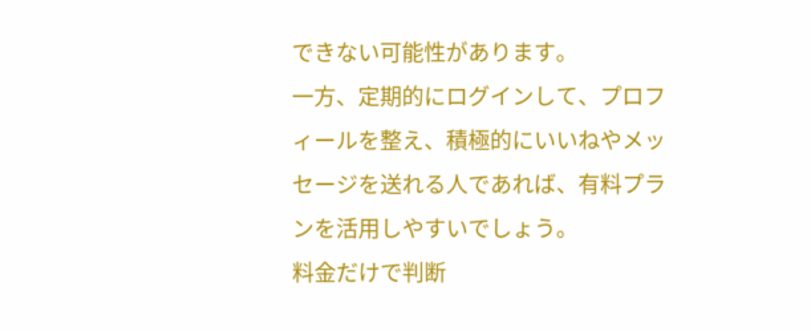できない可能性があります。
一方、定期的にログインして、プロフィールを整え、積極的にいいねやメッセージを送れる人であれば、有料プランを活用しやすいでしょう。
料金だけで判断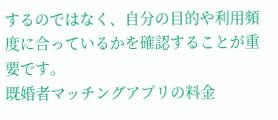するのではなく、自分の目的や利用頻度に合っているかを確認することが重要です。
既婚者マッチングアプリの料金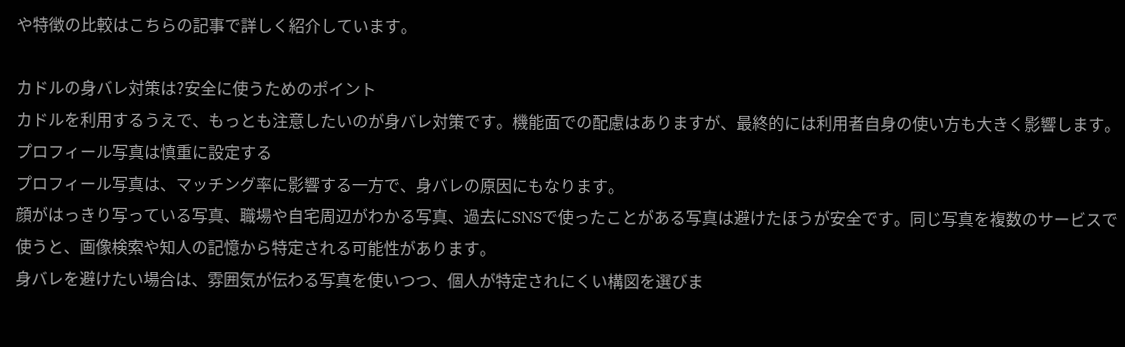や特徴の比較はこちらの記事で詳しく紹介しています。

カドルの身バレ対策は?安全に使うためのポイント
カドルを利用するうえで、もっとも注意したいのが身バレ対策です。機能面での配慮はありますが、最終的には利用者自身の使い方も大きく影響します。
プロフィール写真は慎重に設定する
プロフィール写真は、マッチング率に影響する一方で、身バレの原因にもなります。
顔がはっきり写っている写真、職場や自宅周辺がわかる写真、過去にSNSで使ったことがある写真は避けたほうが安全です。同じ写真を複数のサービスで使うと、画像検索や知人の記憶から特定される可能性があります。
身バレを避けたい場合は、雰囲気が伝わる写真を使いつつ、個人が特定されにくい構図を選びま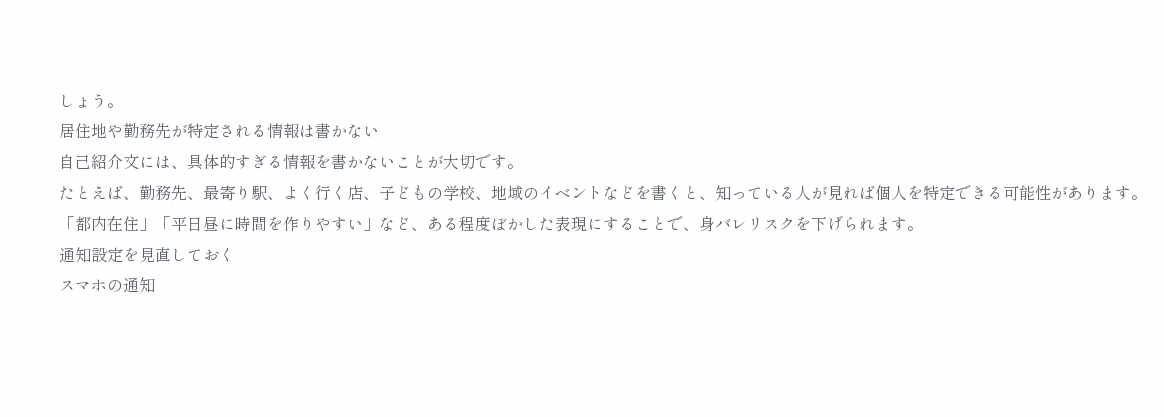しょう。
居住地や勤務先が特定される情報は書かない
自己紹介文には、具体的すぎる情報を書かないことが大切です。
たとえば、勤務先、最寄り駅、よく行く店、子どもの学校、地域のイベントなどを書くと、知っている人が見れば個人を特定できる可能性があります。
「都内在住」「平日昼に時間を作りやすい」など、ある程度ぼかした表現にすることで、身バレリスクを下げられます。
通知設定を見直しておく
スマホの通知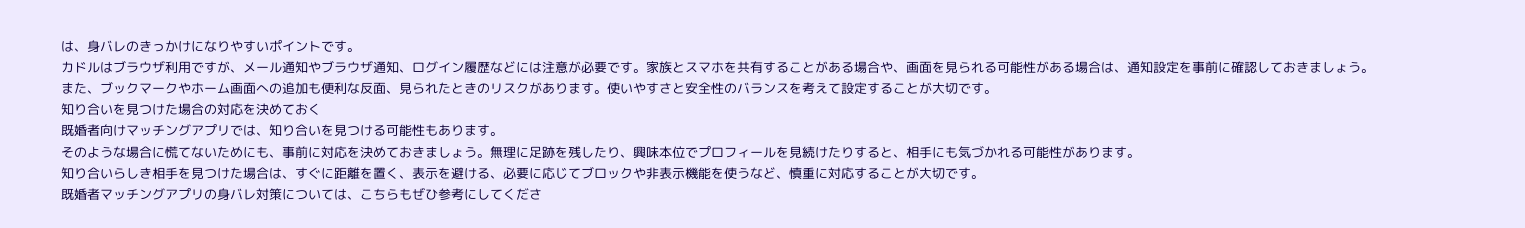は、身バレのきっかけになりやすいポイントです。
カドルはブラウザ利用ですが、メール通知やブラウザ通知、ログイン履歴などには注意が必要です。家族とスマホを共有することがある場合や、画面を見られる可能性がある場合は、通知設定を事前に確認しておきましょう。
また、ブックマークやホーム画面への追加も便利な反面、見られたときのリスクがあります。使いやすさと安全性のバランスを考えて設定することが大切です。
知り合いを見つけた場合の対応を決めておく
既婚者向けマッチングアプリでは、知り合いを見つける可能性もあります。
そのような場合に慌てないためにも、事前に対応を決めておきましょう。無理に足跡を残したり、興味本位でプロフィールを見続けたりすると、相手にも気づかれる可能性があります。
知り合いらしき相手を見つけた場合は、すぐに距離を置く、表示を避ける、必要に応じてブロックや非表示機能を使うなど、慎重に対応することが大切です。
既婚者マッチングアプリの身バレ対策については、こちらもぜひ参考にしてくださ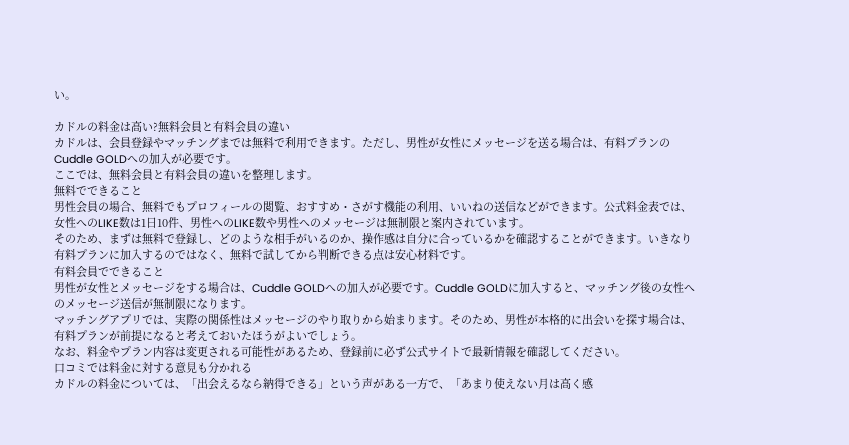い。

カドルの料金は高い?無料会員と有料会員の違い
カドルは、会員登録やマッチングまでは無料で利用できます。ただし、男性が女性にメッセージを送る場合は、有料プランのCuddle GOLDへの加入が必要です。
ここでは、無料会員と有料会員の違いを整理します。
無料でできること
男性会員の場合、無料でもプロフィールの閲覧、おすすめ・さがす機能の利用、いいねの送信などができます。公式料金表では、女性へのLIKE数は1日10件、男性へのLIKE数や男性へのメッセージは無制限と案内されています。
そのため、まずは無料で登録し、どのような相手がいるのか、操作感は自分に合っているかを確認することができます。いきなり有料プランに加入するのではなく、無料で試してから判断できる点は安心材料です。
有料会員でできること
男性が女性とメッセージをする場合は、Cuddle GOLDへの加入が必要です。Cuddle GOLDに加入すると、マッチング後の女性へのメッセージ送信が無制限になります。
マッチングアプリでは、実際の関係性はメッセージのやり取りから始まります。そのため、男性が本格的に出会いを探す場合は、有料プランが前提になると考えておいたほうがよいでしょう。
なお、料金やプラン内容は変更される可能性があるため、登録前に必ず公式サイトで最新情報を確認してください。
口コミでは料金に対する意見も分かれる
カドルの料金については、「出会えるなら納得できる」という声がある一方で、「あまり使えない月は高く感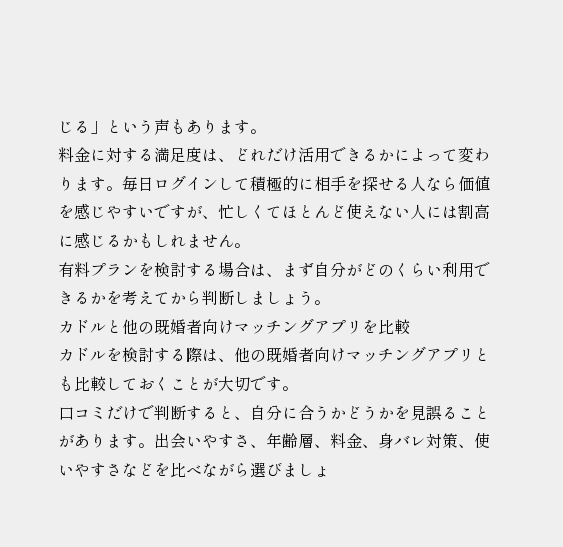じる」という声もあります。
料金に対する満足度は、どれだけ活用できるかによって変わります。毎日ログインして積極的に相手を探せる人なら価値を感じやすいですが、忙しくてほとんど使えない人には割高に感じるかもしれません。
有料プランを検討する場合は、まず自分がどのくらい利用できるかを考えてから判断しましょう。
カドルと他の既婚者向けマッチングアプリを比較
カドルを検討する際は、他の既婚者向けマッチングアプリとも比較しておくことが大切です。
口コミだけで判断すると、自分に合うかどうかを見誤ることがあります。出会いやすさ、年齢層、料金、身バレ対策、使いやすさなどを比べながら選びましょ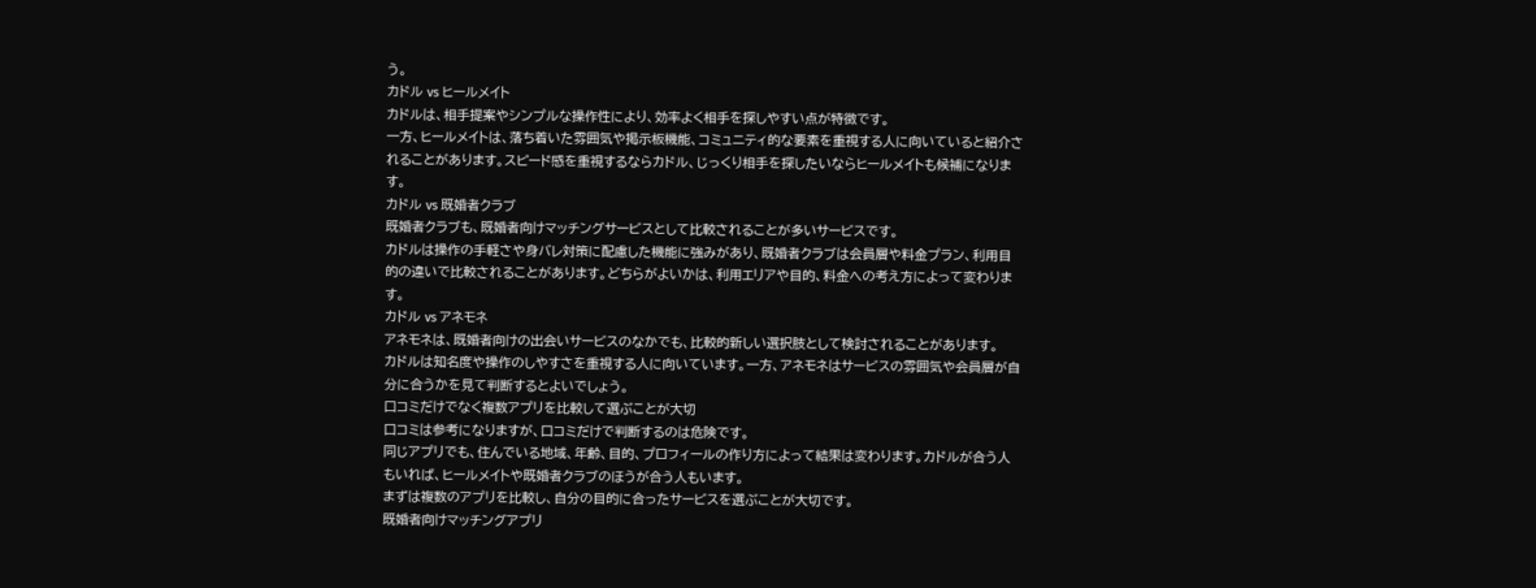う。
カドル vs ヒールメイト
カドルは、相手提案やシンプルな操作性により、効率よく相手を探しやすい点が特徴です。
一方、ヒールメイトは、落ち着いた雰囲気や掲示板機能、コミュニティ的な要素を重視する人に向いていると紹介されることがあります。スピード感を重視するならカドル、じっくり相手を探したいならヒールメイトも候補になります。
カドル vs 既婚者クラブ
既婚者クラブも、既婚者向けマッチングサービスとして比較されることが多いサービスです。
カドルは操作の手軽さや身バレ対策に配慮した機能に強みがあり、既婚者クラブは会員層や料金プラン、利用目的の違いで比較されることがあります。どちらがよいかは、利用エリアや目的、料金への考え方によって変わります。
カドル vs アネモネ
アネモネは、既婚者向けの出会いサービスのなかでも、比較的新しい選択肢として検討されることがあります。
カドルは知名度や操作のしやすさを重視する人に向いています。一方、アネモネはサービスの雰囲気や会員層が自分に合うかを見て判断するとよいでしょう。
口コミだけでなく複数アプリを比較して選ぶことが大切
口コミは参考になりますが、口コミだけで判断するのは危険です。
同じアプリでも、住んでいる地域、年齢、目的、プロフィールの作り方によって結果は変わります。カドルが合う人もいれば、ヒールメイトや既婚者クラブのほうが合う人もいます。
まずは複数のアプリを比較し、自分の目的に合ったサービスを選ぶことが大切です。
既婚者向けマッチングアプリ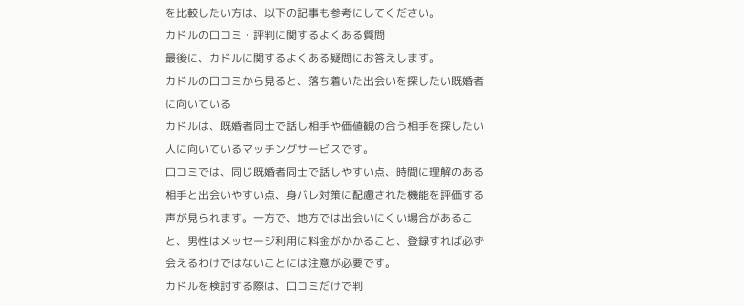を比較したい方は、以下の記事も参考にしてください。
カドルの口コミ・評判に関するよくある質問
最後に、カドルに関するよくある疑問にお答えします。
カドルの口コミから見ると、落ち着いた出会いを探したい既婚者に向いている
カドルは、既婚者同士で話し相手や価値観の合う相手を探したい人に向いているマッチングサービスです。
口コミでは、同じ既婚者同士で話しやすい点、時間に理解のある相手と出会いやすい点、身バレ対策に配慮された機能を評価する声が見られます。一方で、地方では出会いにくい場合があること、男性はメッセージ利用に料金がかかること、登録すれば必ず会えるわけではないことには注意が必要です。
カドルを検討する際は、口コミだけで判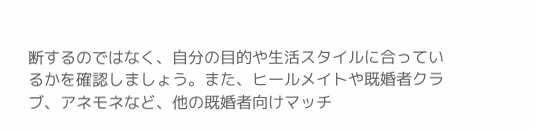断するのではなく、自分の目的や生活スタイルに合っているかを確認しましょう。また、ヒールメイトや既婚者クラブ、アネモネなど、他の既婚者向けマッチ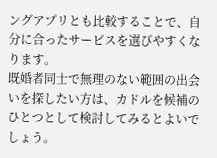ングアプリとも比較することで、自分に合ったサービスを選びやすくなります。
既婚者同士で無理のない範囲の出会いを探したい方は、カドルを候補のひとつとして検討してみるとよいでしょう。